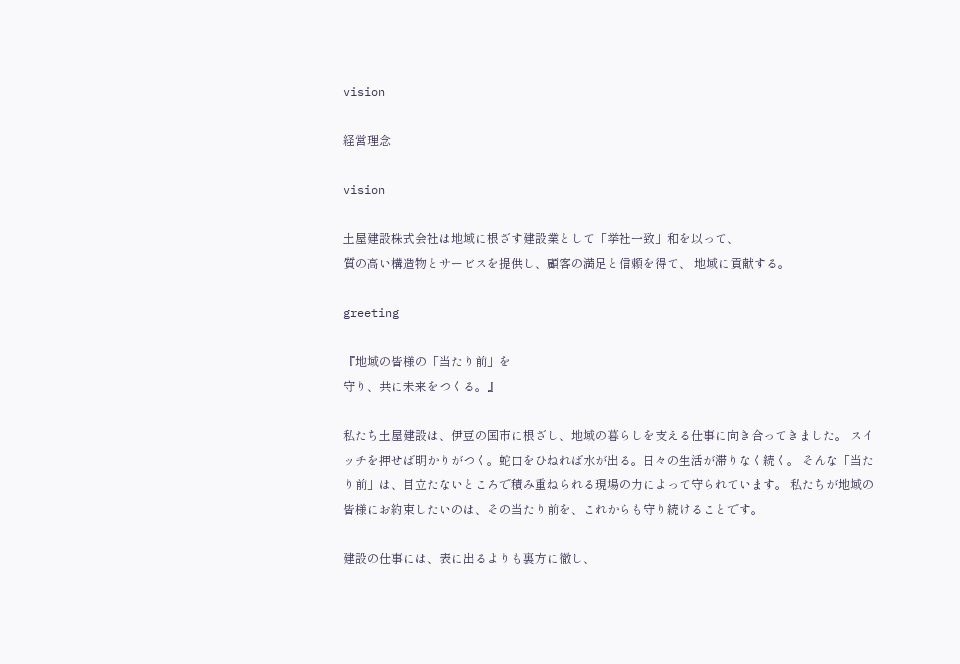vision

経営理念

vision

土屋建設株式会社は地域に根ざす建設業として「挙社一致」和を以って、
質の高い構造物とサービスを提供し、顧客の満足と信頼を得て、 地域に貢献する。

greeting

『地域の皆様の「当たり前」を
守り、共に未来をつくる。』

私たち土屋建設は、伊豆の国市に根ざし、地域の暮らしを支える仕事に向き合ってきました。 スイッチを押せば明かりがつく。蛇口をひねれば水が出る。日々の生活が滞りなく続く。 そんな「当たり前」は、目立たないところで積み重ねられる現場の力によって守られています。 私たちが地域の皆様にお約束したいのは、その当たり前を、これからも守り続けることです。

建設の仕事には、表に出るよりも裏方に徹し、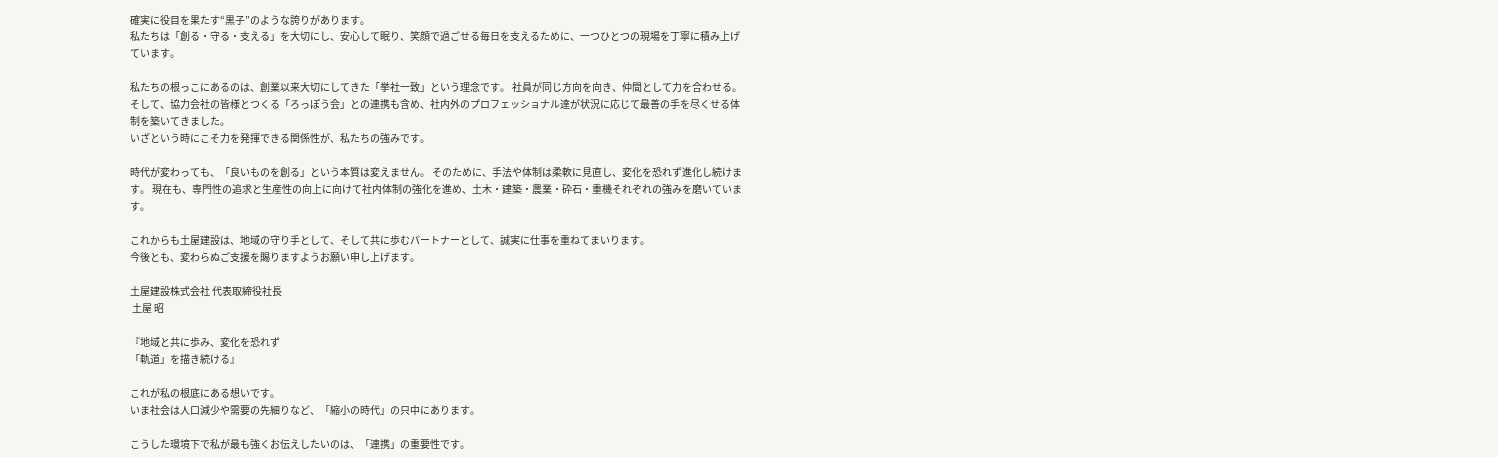確実に役目を果たす“黒子”のような誇りがあります。
私たちは「創る・守る・支える」を大切にし、安心して眠り、笑顔で過ごせる毎日を支えるために、一つひとつの現場を丁寧に積み上げています。

私たちの根っこにあるのは、創業以来大切にしてきた「挙社一致」という理念です。 社員が同じ方向を向き、仲間として力を合わせる。 そして、協力会社の皆様とつくる「ろっぽう会」との連携も含め、社内外のプロフェッショナル達が状況に応じて最善の手を尽くせる体制を築いてきました。
いざという時にこそ力を発揮できる関係性が、私たちの強みです。

時代が変わっても、「良いものを創る」という本質は変えません。 そのために、手法や体制は柔軟に見直し、変化を恐れず進化し続けます。 現在も、専門性の追求と生産性の向上に向けて社内体制の強化を進め、土木・建築・農業・砕石・重機それぞれの強みを磨いています。

これからも土屋建設は、地域の守り手として、そして共に歩むパートナーとして、誠実に仕事を重ねてまいります。
今後とも、変わらぬご支援を賜りますようお願い申し上げます。

土屋建設株式会社 代表取締役社長
 土屋 昭

『地域と共に歩み、変化を恐れず
「軌道」を描き続ける』

これが私の根底にある想いです。
いま社会は人口減少や需要の先細りなど、「縮小の時代」の只中にあります。

こうした環境下で私が最も強くお伝えしたいのは、「連携」の重要性です。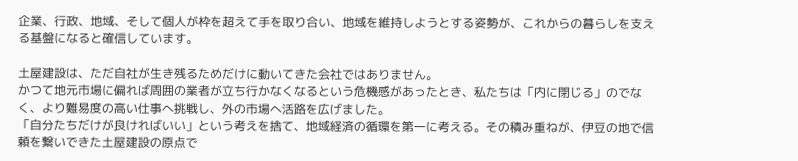企業、行政、地域、そして個人が枠を超えて手を取り合い、地域を維持しようとする姿勢が、これからの暮らしを支える基盤になると確信しています。

土屋建設は、ただ自社が生き残るためだけに動いてきた会社ではありません。
かつて地元市場に偏れば周囲の業者が立ち行かなくなるという危機感があったとき、私たちは「内に閉じる」のでなく、より難易度の高い仕事へ挑戦し、外の市場へ活路を広げました。
「自分たちだけが良ければいい」という考えを捨て、地域経済の循環を第一に考える。その積み重ねが、伊豆の地で信頼を繋いできた土屋建設の原点で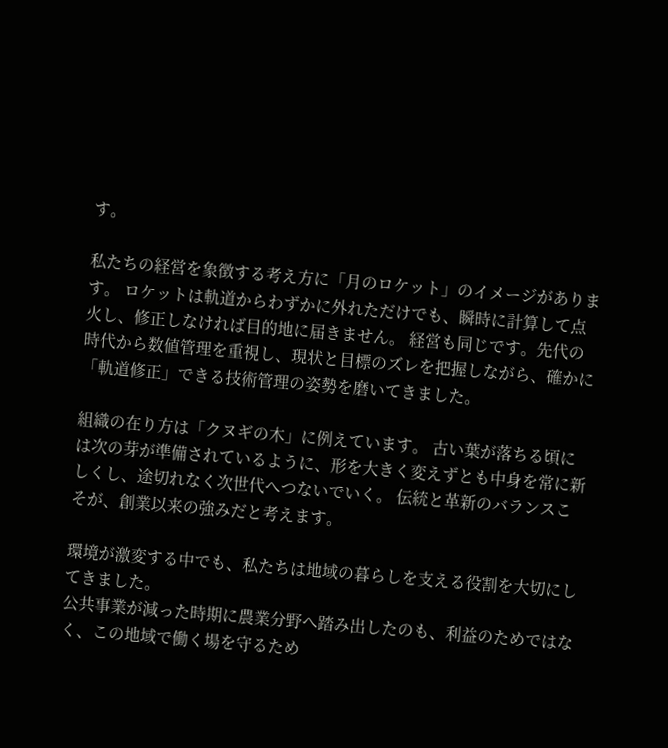す。

私たちの経営を象徴する考え方に「月のロケット」のイメージがあります。 ロケットは軌道からわずかに外れただけでも、瞬時に計算して点火し、修正しなければ目的地に届きません。 経営も同じです。先代の時代から数値管理を重視し、現状と目標のズレを把握しながら、確かに「軌道修正」できる技術管理の姿勢を磨いてきました。

組織の在り方は「クヌギの木」に例えています。 古い葉が落ちる頃には次の芽が準備されているように、形を大きく変えずとも中身を常に新しくし、途切れなく次世代へつないでいく。 伝統と革新のバランスこそが、創業以来の強みだと考えます。

環境が激変する中でも、私たちは地域の暮らしを支える役割を大切にしてきました。
公共事業が減った時期に農業分野へ踏み出したのも、利益のためではなく、この地域で働く場を守るため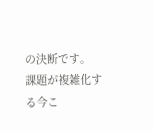の決断です。
課題が複雑化する今こ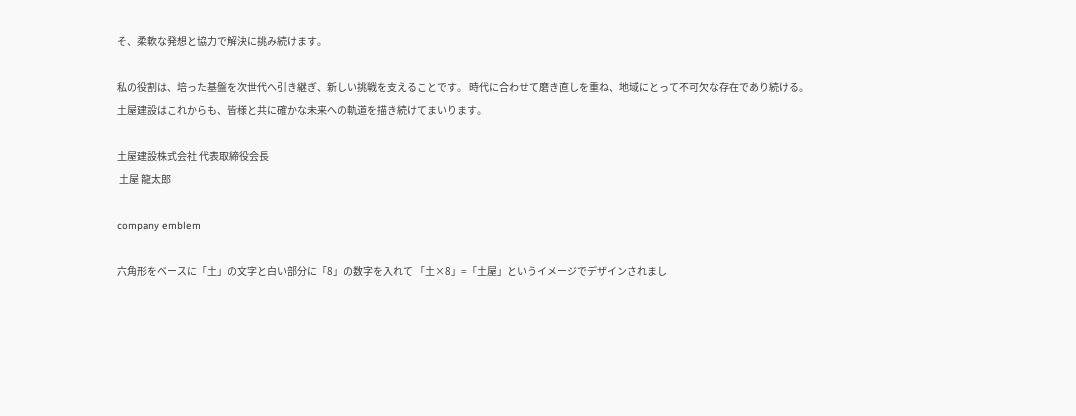そ、柔軟な発想と協力で解決に挑み続けます。

私の役割は、培った基盤を次世代へ引き継ぎ、新しい挑戦を支えることです。 時代に合わせて磨き直しを重ね、地域にとって不可欠な存在であり続ける。
土屋建設はこれからも、皆様と共に確かな未来への軌道を描き続けてまいります。

土屋建設株式会社 代表取締役会長
 土屋 龍太郎

company emblem

六角形をベースに「土」の文字と白い部分に「8」の数字を入れて 「土×8」=「土屋」というイメージでデザインされまし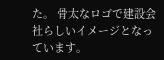た。 骨太なロゴで建設会社らしいイメージとなっています。